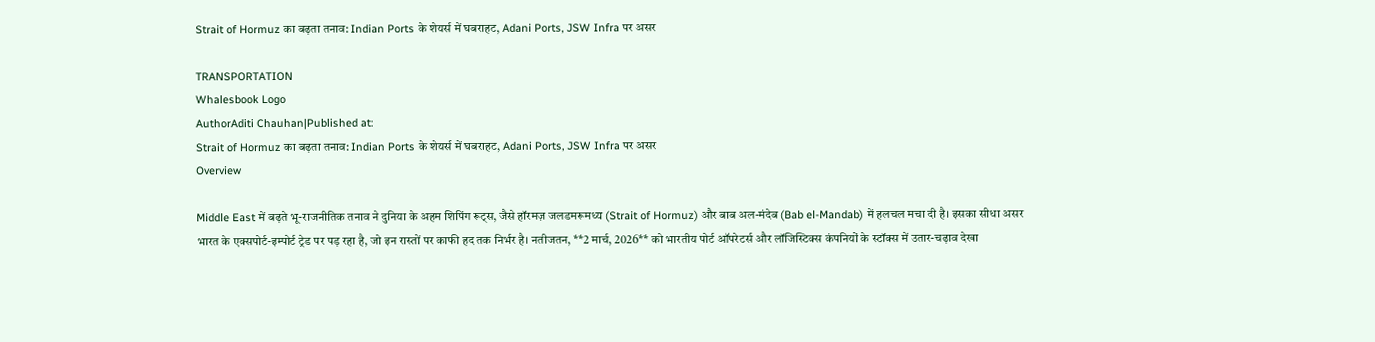Strait of Hormuz का बढ़ता तनाव: Indian Ports के शेयर्स में घबराहट, Adani Ports, JSW Infra पर असर

TRANSPORTATION
Whalesbook Logo
AuthorAditi Chauhan|Published at:
Strait of Hormuz का बढ़ता तनाव: Indian Ports के शेयर्स में घबराहट, Adani Ports, JSW Infra पर असर
Overview

Middle East में बढ़ते भू-राजनीतिक तनाव ने दुनिया के अहम शिपिंग रूट्स, जैसे हॉरमज़ जलडमरूमध्य (Strait of Hormuz) और बाब अल-मंदेब (Bab el-Mandab) में हलचल मचा दी है। इसका सीधा असर भारत के एक्सपोर्ट-इम्पोर्ट ट्रेड पर पड़ रहा है, जो इन रास्तों पर काफी हद तक निर्भर है। नतीजतन, **2 मार्च, 2026** को भारतीय पोर्ट ऑपरेटर्स और लॉजिस्टिक्स कंपनियों के स्टॉक्स में उतार-चढ़ाव देखा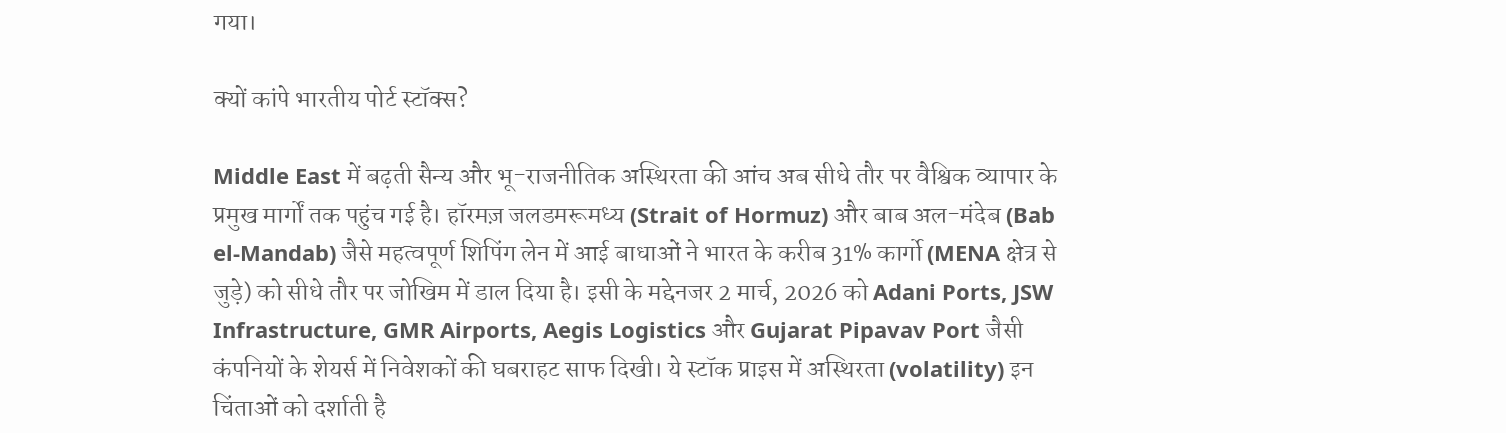गया।

क्यों कांपे भारतीय पोर्ट स्टॉक्स?

Middle East में बढ़ती सैन्य और भू-राजनीतिक अस्थिरता की आंच अब सीधे तौर पर वैश्विक व्यापार के प्रमुख मार्गों तक पहुंच गई है। हॉरमज़ जलडमरूमध्य (Strait of Hormuz) और बाब अल-मंदेब (Bab el-Mandab) जैसे महत्वपूर्ण शिपिंग लेन में आई बाधाओं ने भारत के करीब 31% कार्गो (MENA क्षेत्र से जुड़े) को सीधे तौर पर जोखिम में डाल दिया है। इसी के मद्देनजर 2 मार्च, 2026 को Adani Ports, JSW Infrastructure, GMR Airports, Aegis Logistics और Gujarat Pipavav Port जैसी कंपनियों के शेयर्स में निवेशकों की घबराहट साफ दिखी। ये स्टॉक प्राइस में अस्थिरता (volatility) इन चिंताओं को दर्शाती है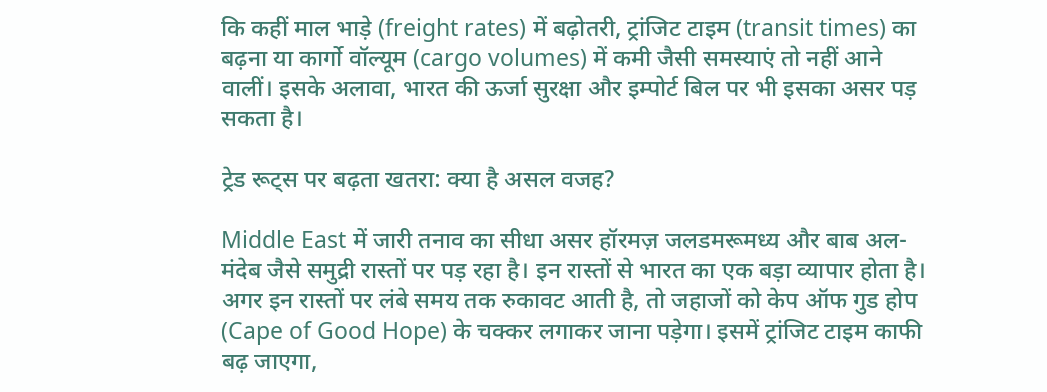कि कहीं माल भाड़े (freight rates) में बढ़ोतरी, ट्रांजिट टाइम (transit times) का बढ़ना या कार्गो वॉल्यूम (cargo volumes) में कमी जैसी समस्याएं तो नहीं आने वालीं। इसके अलावा, भारत की ऊर्जा सुरक्षा और इम्पोर्ट बिल पर भी इसका असर पड़ सकता है।

ट्रेड रूट्स पर बढ़ता खतरा: क्या है असल वजह?

Middle East में जारी तनाव का सीधा असर हॉरमज़ जलडमरूमध्य और बाब अल-मंदेब जैसे समुद्री रास्तों पर पड़ रहा है। इन रास्तों से भारत का एक बड़ा व्यापार होता है। अगर इन रास्तों पर लंबे समय तक रुकावट आती है, तो जहाजों को केप ऑफ गुड होप (Cape of Good Hope) के चक्कर लगाकर जाना पड़ेगा। इसमें ट्रांजिट टाइम काफी बढ़ जाएगा,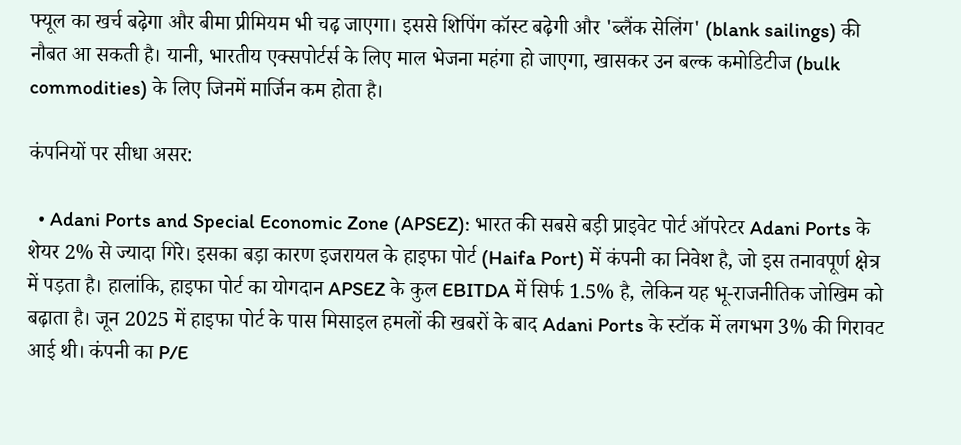फ्यूल का खर्च बढ़ेगा और बीमा प्रीमियम भी चढ़ जाएगा। इससे शिपिंग कॉस्ट बढ़ेगी और 'ब्लैंक सेलिंग' (blank sailings) की नौबत आ सकती है। यानी, भारतीय एक्सपोर्टर्स के लिए माल भेजना महंगा हो जाएगा, खासकर उन बल्क कमोडिटीज (bulk commodities) के लिए जिनमें मार्जिन कम होता है।

कंपनियों पर सीधा असर:

  • Adani Ports and Special Economic Zone (APSEZ): भारत की सबसे बड़ी प्राइवेट पोर्ट ऑपरेटर Adani Ports के शेयर 2% से ज्यादा गिरे। इसका बड़ा कारण इजरायल के हाइफा पोर्ट (Haifa Port) में कंपनी का निवेश है, जो इस तनावपूर्ण क्षेत्र में पड़ता है। हालांकि, हाइफा पोर्ट का योगदान APSEZ के कुल EBITDA में सिर्फ 1.5% है, लेकिन यह भू-राजनीतिक जोखिम को बढ़ाता है। जून 2025 में हाइफा पोर्ट के पास मिसाइल हमलों की खबरों के बाद Adani Ports के स्टॉक में लगभग 3% की गिरावट आई थी। कंपनी का P/E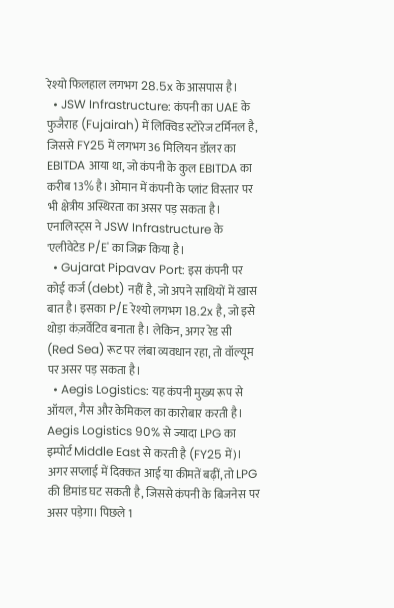रेश्यो फिलहाल लगभग 28.5x के आसपास है।
  • JSW Infrastructure: कंपनी का UAE के फुजैराह (Fujairah) में लिक्विड स्टोरेज टर्मिनल है, जिससे FY25 में लगभग 36 मिलियन डॉलर का EBITDA आया था, जो कंपनी के कुल EBITDA का करीब 13% है। ओमान में कंपनी के प्लांट विस्तार पर भी क्षेत्रीय अस्थिरता का असर पड़ सकता है। एनालिस्ट्स ने JSW Infrastructure के 'एलीवेटेड P/E' का जिक्र किया है।
  • Gujarat Pipavav Port: इस कंपनी पर कोई कर्ज (debt) नहीं है, जो अपने साथियों में खास बात है। इसका P/E रेश्यो लगभग 18.2x है, जो इसे थोड़ा कंज़र्वेटिव बनाता है। लेकिन, अगर रेड सी (Red Sea) रूट पर लंबा व्यवधान रहा, तो वॉल्यूम पर असर पड़ सकता है।
  • Aegis Logistics: यह कंपनी मुख्य रूप से ऑयल, गैस और केमिकल का कारोबार करती है। Aegis Logistics 90% से ज्यादा LPG का इम्पोर्ट Middle East से करती है (FY25 में)। अगर सप्लाई में दिक्कत आई या कीमतें बढ़ीं, तो LPG की डिमांड घट सकती है, जिससे कंपनी के बिजनेस पर असर पड़ेगा। पिछले 1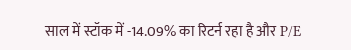साल में स्टॉक में -14.09% का रिटर्न रहा है और P/E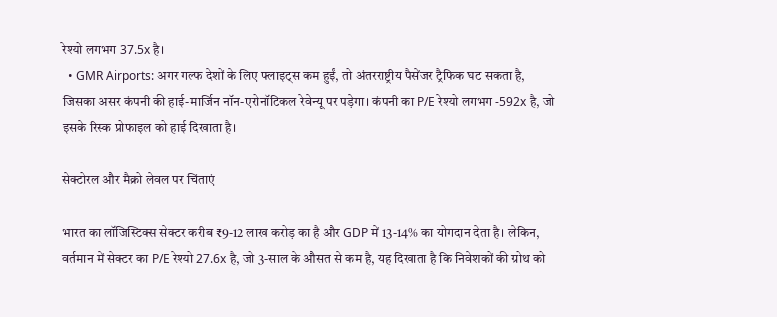रेश्यो लगभग 37.5x है।
  • GMR Airports: अगर गल्फ देशों के लिए फ्लाइट्स कम हुईं, तो अंतरराष्ट्रीय पैसेंजर ट्रैफिक घट सकता है, जिसका असर कंपनी की हाई-मार्जिन नॉन-एरोनॉटिकल रेवेन्यू पर पड़ेगा। कंपनी का P/E रेश्यो लगभग -592x है, जो इसके रिस्क प्रोफाइल को हाई दिखाता है।

सेक्टोरल और मैक्रो लेवल पर चिंताएं

भारत का लॉजिस्टिक्स सेक्टर करीब ₹9-12 लाख करोड़ का है और GDP में 13-14% का योगदान देता है। लेकिन, वर्तमान में सेक्टर का P/E रेश्यो 27.6x है, जो 3-साल के औसत से कम है, यह दिखाता है कि निवेशकों की ग्रोथ को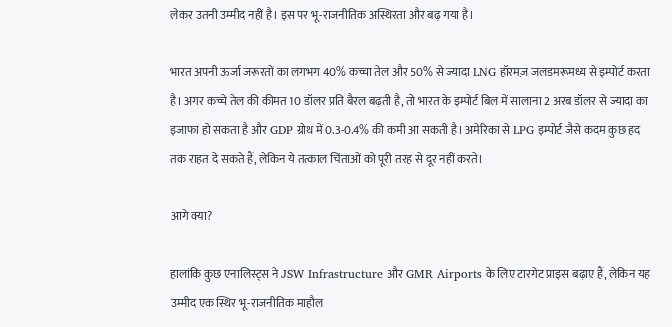लेकर उतनी उम्मीद नहीं है। इस पर भू-राजनीतिक अस्थिरता और बढ़ गया है।

भारत अपनी ऊर्जा जरूरतों का लगभग 40% कच्चा तेल और 50% से ज्यादा LNG हॉरमज़ जलडमरूमध्य से इम्पोर्ट करता है। अगर कच्चे तेल की कीमत 10 डॉलर प्रति बैरल बढ़ती है, तो भारत के इम्पोर्ट बिल में सालाना 2 अरब डॉलर से ज्यादा का इजाफा हो सकता है और GDP ग्रोथ में 0.3-0.4% की कमी आ सकती है। अमेरिका से LPG इम्पोर्ट जैसे कदम कुछ हद तक राहत दे सकते हैं, लेकिन ये तत्काल चिंताओं को पूरी तरह से दूर नहीं करते।

आगे क्या?

हालांकि कुछ एनालिस्ट्स ने JSW Infrastructure और GMR Airports के लिए टारगेट प्राइस बढ़ाए हैं, लेकिन यह उम्मीद एक स्थिर भू-राजनीतिक माहौल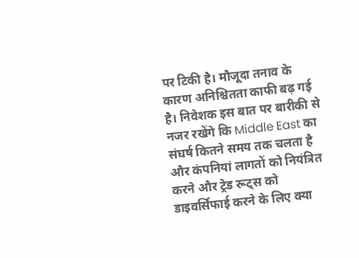पर टिकी है। मौजूदा तनाव के कारण अनिश्चितता काफी बढ़ गई है। निवेशक इस बात पर बारीकी से नजर रखेंगे कि Middle East का संघर्ष कितने समय तक चलता है और कंपनियां लागतों को नियंत्रित करने और ट्रेड रूट्स को डाइवर्सिफाई करने के लिए क्या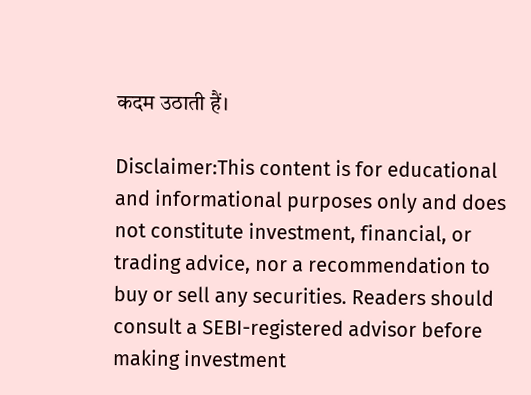कदम उठाती हैं।

Disclaimer:This content is for educational and informational purposes only and does not constitute investment, financial, or trading advice, nor a recommendation to buy or sell any securities. Readers should consult a SEBI-registered advisor before making investment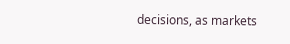decisions, as markets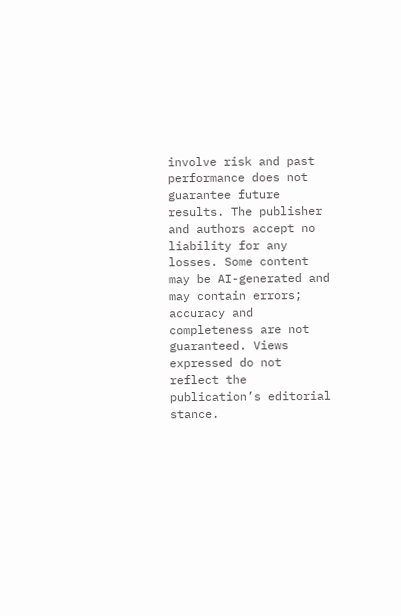involve risk and past performance does not guarantee future results. The publisher and authors accept no liability for any losses. Some content may be AI-generated and may contain errors; accuracy and completeness are not guaranteed. Views expressed do not reflect the publication’s editorial stance.